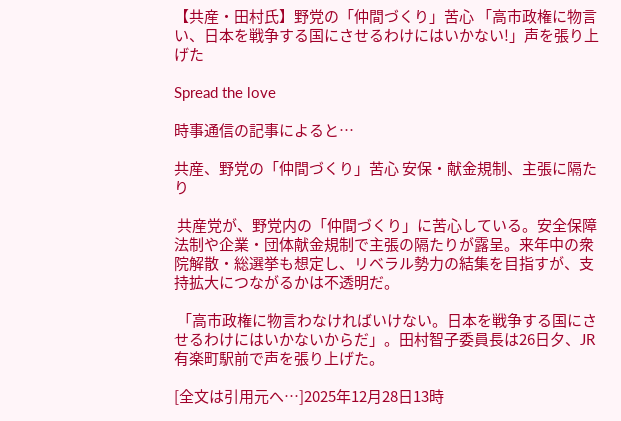【共産・田村氏】野党の「仲間づくり」苦心 「高市政権に物言い、日本を戦争する国にさせるわけにはいかない!」声を張り上げた

Spread the love

時事通信の記事によると…

共産、野党の「仲間づくり」苦心 安保・献金規制、主張に隔たり

 共産党が、野党内の「仲間づくり」に苦心している。安全保障法制や企業・団体献金規制で主張の隔たりが露呈。来年中の衆院解散・総選挙も想定し、リベラル勢力の結集を目指すが、支持拡大につながるかは不透明だ。

 「高市政権に物言わなければいけない。日本を戦争する国にさせるわけにはいかないからだ」。田村智子委員長は26日夕、JR有楽町駅前で声を張り上げた。

[全文は引用元へ…]2025年12月28日13時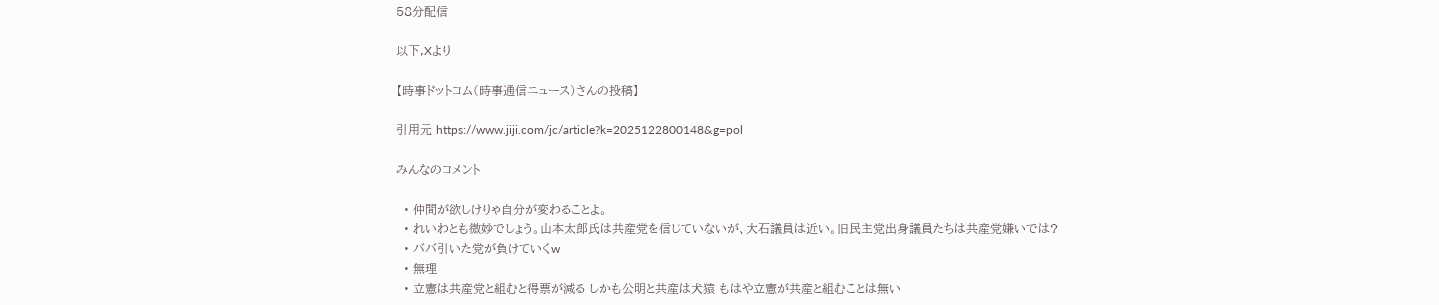58分配信

以下,Xより

【時事ドットコム(時事通信ニュース)さんの投稿】

引用元 https://www.jiji.com/jc/article?k=2025122800148&g=pol

みんなのコメント

  • 仲間が欲しけりゃ自分が変わることよ。
  • れいわとも微妙でしょう。山本太郎氏は共産党を信じていないが、大石議員は近い。旧民主党出身議員たちは共産党嫌いでは?
  • ババ引いた党が負けていくw
  • 無理
  • 立憲は共産党と組むと得票が減る しかも公明と共産は犬猿 もはや立憲が共産と組むことは無い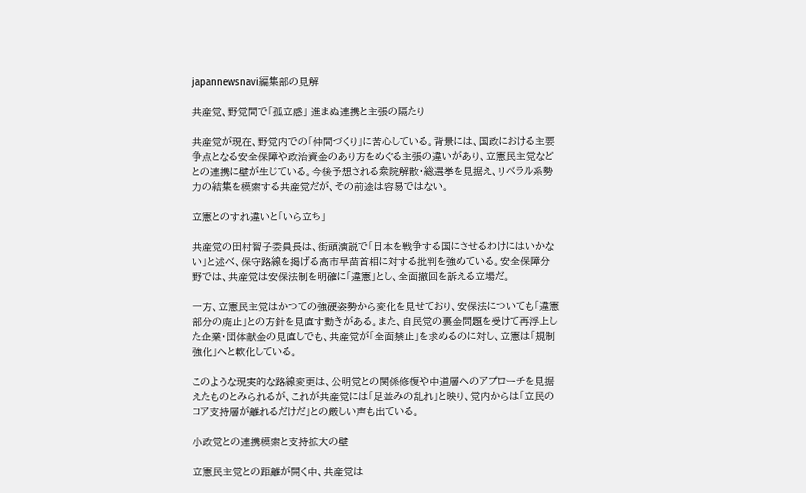japannewsnavi編集部の見解

共産党、野党間で「孤立感」 進まぬ連携と主張の隔たり

共産党が現在、野党内での「仲間づくり」に苦心している。背景には、国政における主要争点となる安全保障や政治資金のあり方をめぐる主張の違いがあり、立憲民主党などとの連携に壁が生じている。今後予想される衆院解散・総選挙を見据え、リベラル系勢力の結集を模索する共産党だが、その前途は容易ではない。

立憲とのすれ違いと「いら立ち」

共産党の田村智子委員長は、街頭演説で「日本を戦争する国にさせるわけにはいかない」と述べ、保守路線を掲げる高市早苗首相に対する批判を強めている。安全保障分野では、共産党は安保法制を明確に「違憲」とし、全面撤回を訴える立場だ。

一方、立憲民主党はかつての強硬姿勢から変化を見せており、安保法についても「違憲部分の廃止」との方針を見直す動きがある。また、自民党の裏金問題を受けて再浮上した企業・団体献金の見直しでも、共産党が「全面禁止」を求めるのに対し、立憲は「規制強化」へと軟化している。

このような現実的な路線変更は、公明党との関係修復や中道層へのアプローチを見据えたものとみられるが、これが共産党には「足並みの乱れ」と映り、党内からは「立民のコア支持層が離れるだけだ」との厳しい声も出ている。

小政党との連携模索と支持拡大の壁

立憲民主党との距離が開く中、共産党は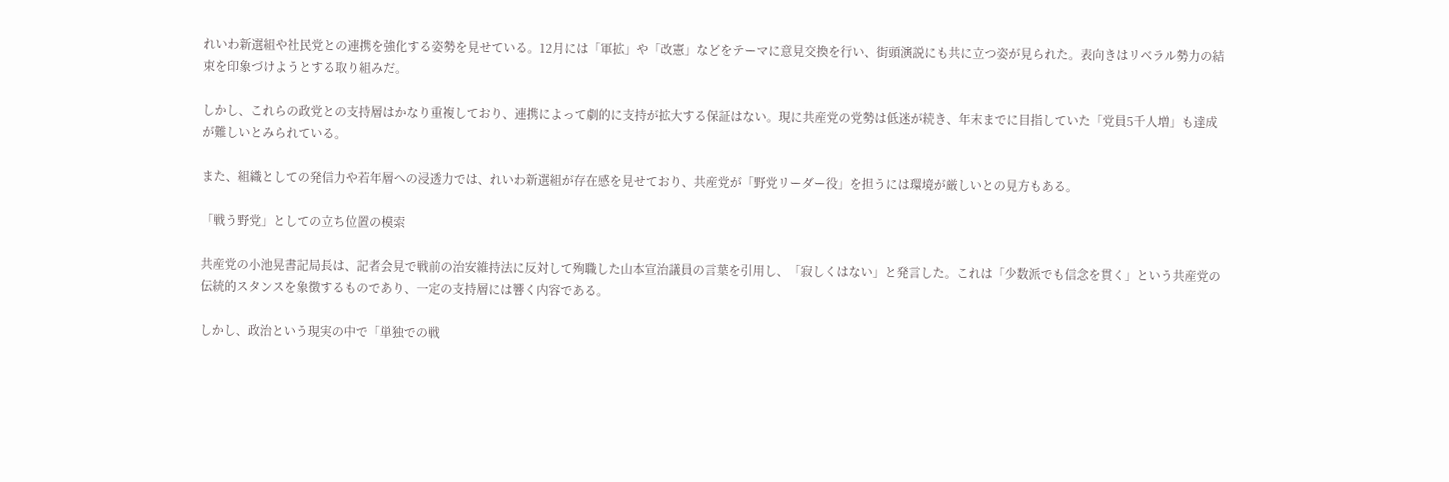れいわ新選組や社民党との連携を強化する姿勢を見せている。12月には「軍拡」や「改憲」などをテーマに意見交換を行い、街頭演説にも共に立つ姿が見られた。表向きはリベラル勢力の結束を印象づけようとする取り組みだ。

しかし、これらの政党との支持層はかなり重複しており、連携によって劇的に支持が拡大する保証はない。現に共産党の党勢は低迷が続き、年末までに目指していた「党員5千人増」も達成が難しいとみられている。

また、組織としての発信力や若年層への浸透力では、れいわ新選組が存在感を見せており、共産党が「野党リーダー役」を担うには環境が厳しいとの見方もある。

「戦う野党」としての立ち位置の模索

共産党の小池晃書記局長は、記者会見で戦前の治安維持法に反対して殉職した山本宣治議員の言葉を引用し、「寂しくはない」と発言した。これは「少数派でも信念を貫く」という共産党の伝統的スタンスを象徴するものであり、一定の支持層には響く内容である。

しかし、政治という現実の中で「単独での戦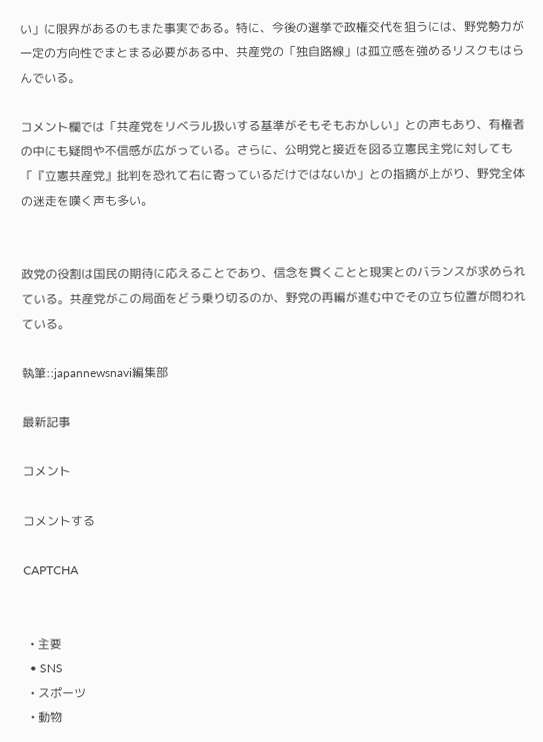い」に限界があるのもまた事実である。特に、今後の選挙で政権交代を狙うには、野党勢力が一定の方向性でまとまる必要がある中、共産党の「独自路線」は孤立感を強めるリスクもはらんでいる。

コメント欄では「共産党をリベラル扱いする基準がそもそもおかしい」との声もあり、有権者の中にも疑問や不信感が広がっている。さらに、公明党と接近を図る立憲民主党に対しても「『立憲共産党』批判を恐れて右に寄っているだけではないか」との指摘が上がり、野党全体の迷走を嘆く声も多い。


政党の役割は国民の期待に応えることであり、信念を貫くことと現実とのバランスが求められている。共産党がこの局面をどう乗り切るのか、野党の再編が進む中でその立ち位置が問われている。

執筆::japannewsnavi編集部

最新記事

コメント

コメントする

CAPTCHA


  • 主要
  • SNS
  • スポーツ
  • 動物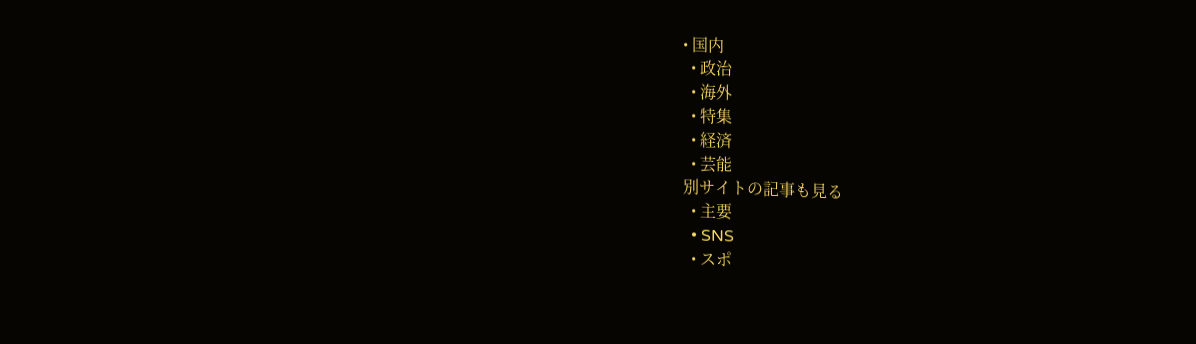• 国内
  • 政治
  • 海外
  • 特集
  • 経済
  • 芸能
別サイトの記事も見る
  • 主要
  • SNS
  • スポ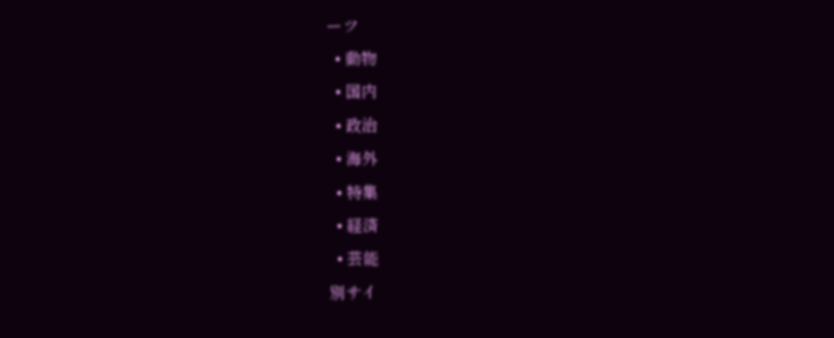ーツ
  • 動物
  • 国内
  • 政治
  • 海外
  • 特集
  • 経済
  • 芸能
別サイ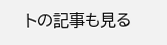トの記事も見る